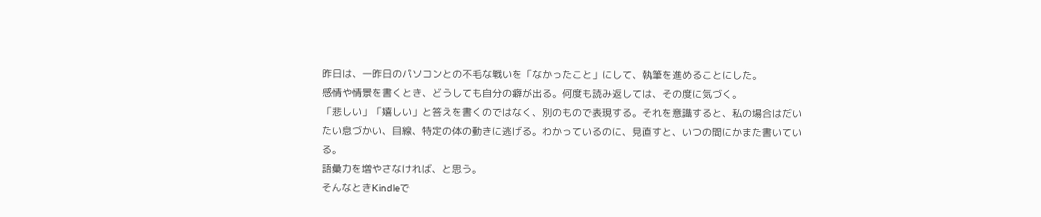昨日は、一昨日のパソコンとの不毛な戦いを「なかったこと」にして、執筆を進めることにした。
感情や情景を書くとき、どうしても自分の癖が出る。何度も読み返しては、その度に気づく。
「悲しい」「嬉しい」と答えを書くのではなく、別のもので表現する。それを意識すると、私の場合はだいたい息づかい、目線、特定の体の動きに逃げる。わかっているのに、見直すと、いつの間にかまた書いている。
語彙力を増やさなければ、と思う。
そんなときKindleで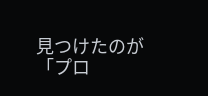見つけたのが「プロ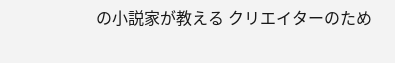の小説家が教える クリエイターのため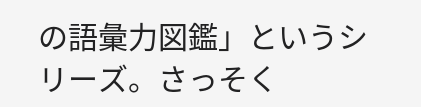の語彙力図鑑」というシリーズ。さっそく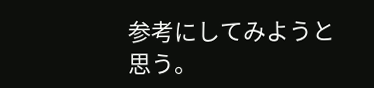参考にしてみようと思う。